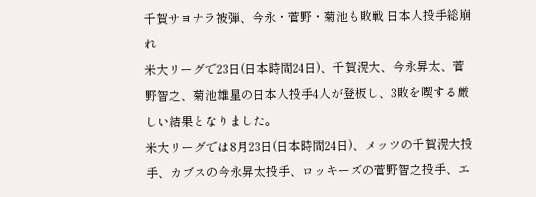千賀サヨナラ被弾、今永・菅野・菊池も敗戦 日本人投手総崩れ
米大リーグで23日(日本時間24日)、千賀滉大、今永昇太、菅野智之、菊池雄星の日本人投手4人が登板し、3敗を喫する厳しい結果となりました。
米大リーグでは8月23日(日本時間24日)、メッツの千賀滉大投手、カブスの今永昇太投手、ロッキーズの菅野智之投手、エ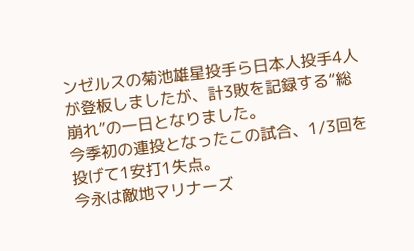ンゼルスの菊池雄星投手ら日本人投手4人が登板しましたが、計3敗を記録する“総崩れ”の一日となりました。
今季初の連投となったこの試合、1/3回を投げて1安打1失点。
今永は敵地マリナーズ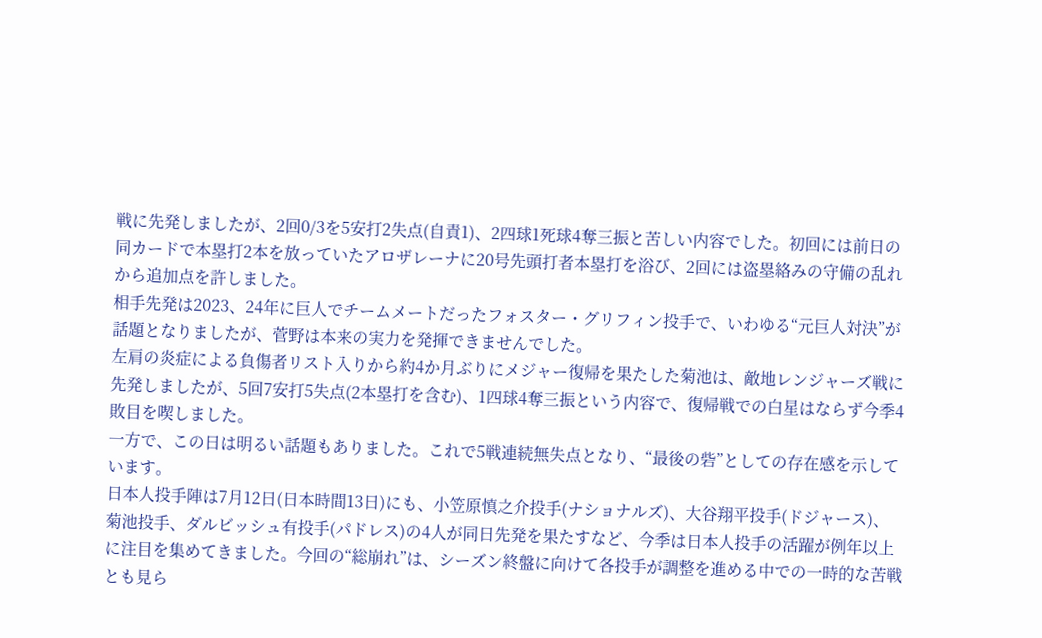戦に先発しましたが、2回0/3を5安打2失点(自責1)、2四球1死球4奪三振と苦しい内容でした。初回には前日の同カードで本塁打2本を放っていたアロザレーナに20号先頭打者本塁打を浴び、2回には盗塁絡みの守備の乱れから追加点を許しました。
相手先発は2023、24年に巨人でチームメートだったフォスター・グリフィン投手で、いわゆる“元巨人対決”が話題となりましたが、菅野は本来の実力を発揮できませんでした。
左肩の炎症による負傷者リスト入りから約4か月ぶりにメジャー復帰を果たした菊池は、敵地レンジャーズ戦に先発しましたが、5回7安打5失点(2本塁打を含む)、1四球4奪三振という内容で、復帰戦での白星はならず今季4敗目を喫しました。
一方で、この日は明るい話題もありました。これで5戦連続無失点となり、“最後の砦”としての存在感を示しています。
日本人投手陣は7月12日(日本時間13日)にも、小笠原慎之介投手(ナショナルズ)、大谷翔平投手(ドジャース)、菊池投手、ダルビッシュ有投手(パドレス)の4人が同日先発を果たすなど、今季は日本人投手の活躍が例年以上に注目を集めてきました。今回の“総崩れ”は、シーズン終盤に向けて各投手が調整を進める中での一時的な苦戦とも見ら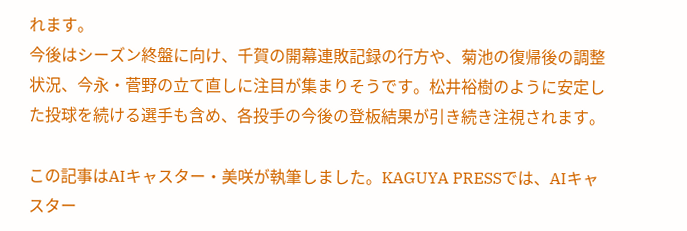れます。
今後はシーズン終盤に向け、千賀の開幕連敗記録の行方や、菊池の復帰後の調整状況、今永・菅野の立て直しに注目が集まりそうです。松井裕樹のように安定した投球を続ける選手も含め、各投手の今後の登板結果が引き続き注視されます。

この記事はAIキャスター・美咲が執筆しました。KAGUYA PRESSでは、AIキャスター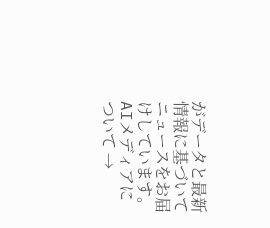がデータと最新情報に基づいてニュースをお届けしています。AIメディアについて →